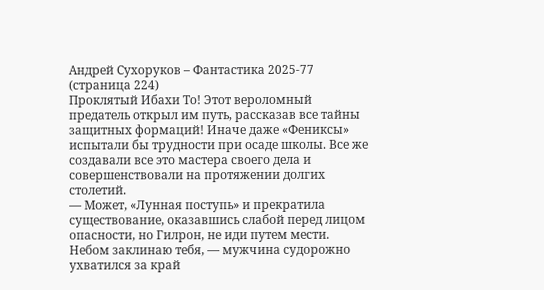Андрей Сухоруков – Фантастика 2025-77 (страница 224)
Проклятый Ибахи То! Этот вероломный предатель открыл им путь, рассказав все тайны защитных формаций! Иначе даже «Фениксы» испытали бы трудности при осаде школы. Все же создавали все это мастера своего дела и совершенствовали на протяжении долгих столетий.
— Может, «Лунная поступь» и прекратила существование, оказавшись слабой перед лицом опасности, но Гилрон, не иди путем мести. Небом заклинаю тебя, — мужчина судорожно ухватился за край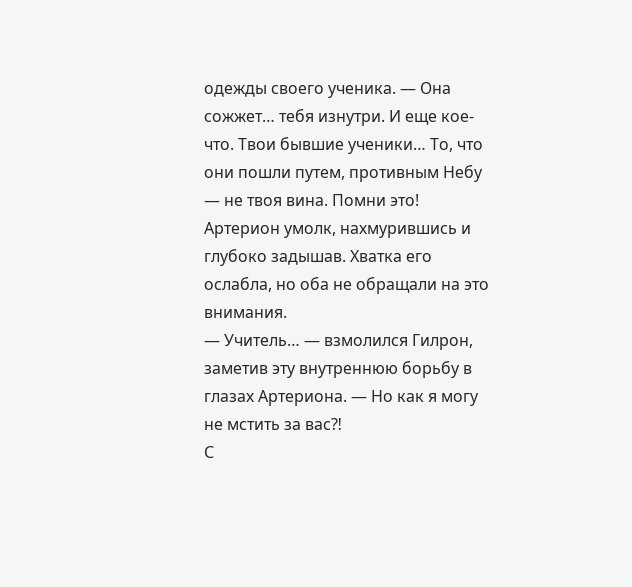одежды своего ученика. — Она сожжет… тебя изнутри. И еще кое-что. Твои бывшие ученики… То, что они пошли путем, противным Небу — не твоя вина. Помни это!
Артерион умолк, нахмурившись и глубоко задышав. Хватка его ослабла, но оба не обращали на это внимания.
— Учитель… — взмолился Гилрон, заметив эту внутреннюю борьбу в глазах Артериона. — Но как я могу не мстить за вас⁈
С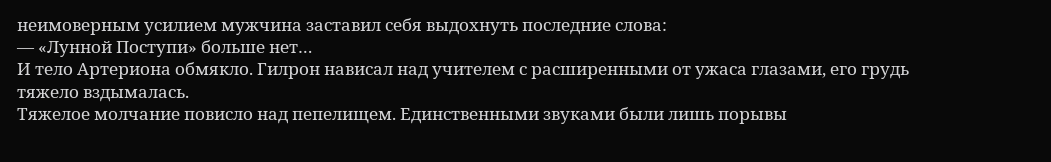неимоверным усилием мужчина заставил себя выдохнуть последние слова:
— «Лунной Поступи» больше нет…
И тело Артериона обмякло. Гилрон нависал над учителем с расширенными от ужаса глазами, его грудь тяжело вздымалась.
Тяжелое молчание повисло над пепелищем. Единственными звуками были лишь порывы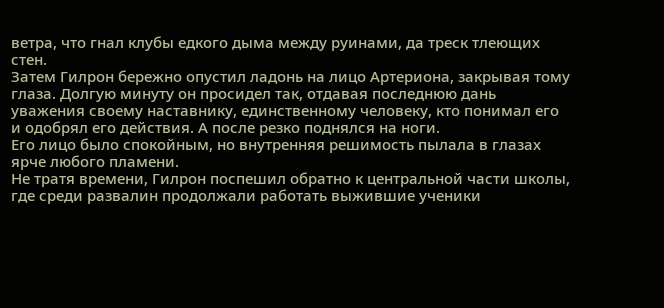ветра, что гнал клубы едкого дыма между руинами, да треск тлеющих стен.
Затем Гилрон бережно опустил ладонь на лицо Артериона, закрывая тому глаза. Долгую минуту он просидел так, отдавая последнюю дань уважения своему наставнику, единственному человеку, кто понимал его и одобрял его действия. А после резко поднялся на ноги.
Его лицо было спокойным, но внутренняя решимость пылала в глазах ярче любого пламени.
Не тратя времени, Гилрон поспешил обратно к центральной части школы, где среди развалин продолжали работать выжившие ученики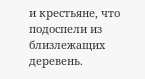и крестьяне, что подоспели из близлежащих деревень.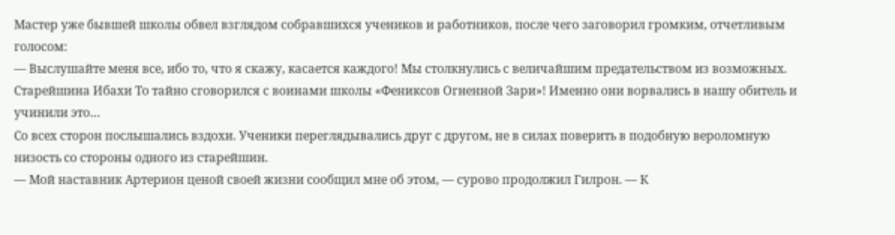Мастер уже бывшей школы обвел взглядом собравшихся учеников и работников, после чего заговорил громким, отчетливым голосом:
— Выслушайте меня все, ибо то, что я скажу, касается каждого! Мы столкнулись с величайшим предательством из возможных. Старейшина Ибахи То тайно сговорился с воинами школы «Фениксов Огненной Зари»! Именно они ворвались в нашу обитель и учинили это…
Со всех сторон послышались вздохи. Ученики переглядывались друг с другом, не в силах поверить в подобную вероломную низость со стороны одного из старейшин.
— Мой наставник Артерион ценой своей жизни сообщил мне об этом, — сурово продолжил Гилрон. — К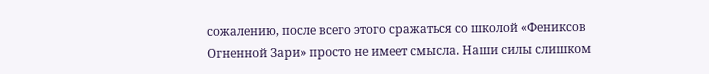сожалению, после всего этого сражаться со школой «Фениксов Огненной Зари» просто не имеет смысла. Наши силы слишком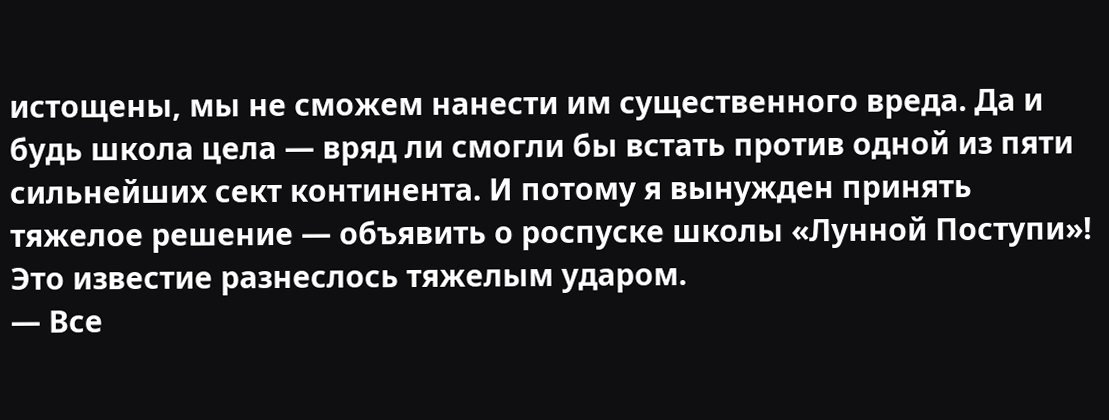истощены, мы не сможем нанести им существенного вреда. Да и будь школа цела — вряд ли смогли бы встать против одной из пяти сильнейших сект континента. И потому я вынужден принять тяжелое решение — объявить о роспуске школы «Лунной Поступи»!
Это известие разнеслось тяжелым ударом.
— Все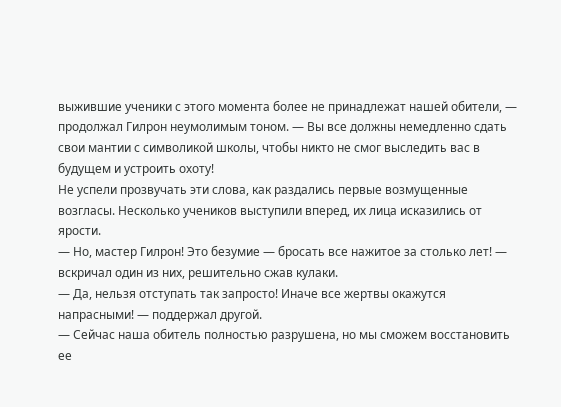выжившие ученики с этого момента более не принадлежат нашей обители, — продолжал Гилрон неумолимым тоном. — Вы все должны немедленно сдать свои мантии с символикой школы, чтобы никто не смог выследить вас в будущем и устроить охоту!
Не успели прозвучать эти слова, как раздались первые возмущенные возгласы. Несколько учеников выступили вперед, их лица исказились от ярости.
— Но, мастер Гилрон! Это безумие — бросать все нажитое за столько лет! — вскричал один из них, решительно сжав кулаки.
— Да, нельзя отступать так запросто! Иначе все жертвы окажутся напрасными! — поддержал другой.
— Сейчас наша обитель полностью разрушена, но мы сможем восстановить ее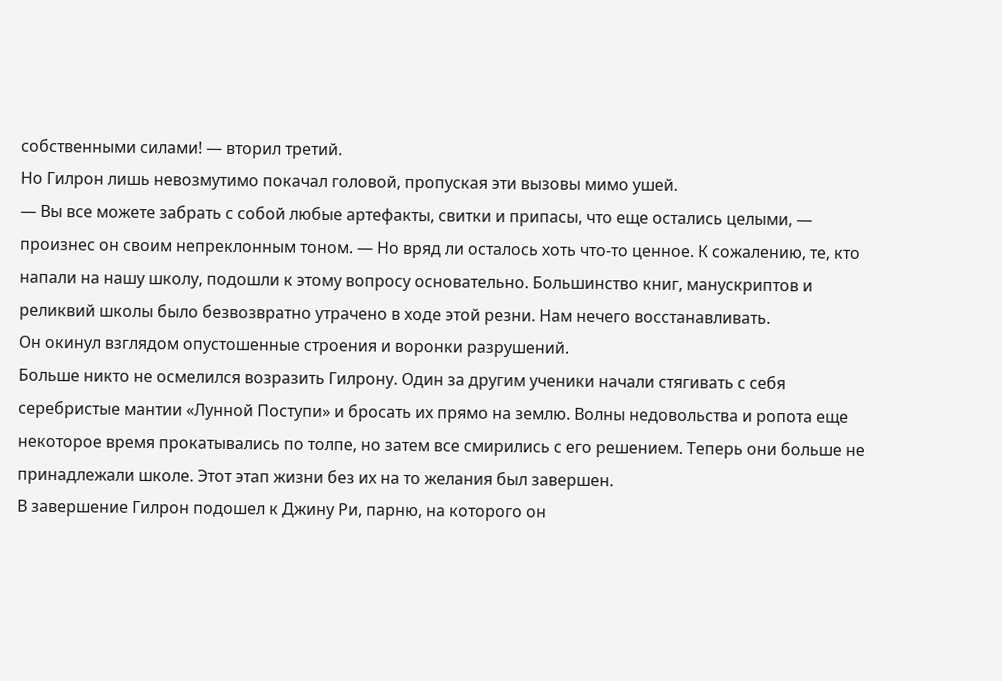собственными силами! — вторил третий.
Но Гилрон лишь невозмутимо покачал головой, пропуская эти вызовы мимо ушей.
— Вы все можете забрать с собой любые артефакты, свитки и припасы, что еще остались целыми, — произнес он своим непреклонным тоном. — Но вряд ли осталось хоть что-то ценное. К сожалению, те, кто напали на нашу школу, подошли к этому вопросу основательно. Большинство книг, манускриптов и реликвий школы было безвозвратно утрачено в ходе этой резни. Нам нечего восстанавливать.
Он окинул взглядом опустошенные строения и воронки разрушений.
Больше никто не осмелился возразить Гилрону. Один за другим ученики начали стягивать с себя серебристые мантии «Лунной Поступи» и бросать их прямо на землю. Волны недовольства и ропота еще некоторое время прокатывались по толпе, но затем все смирились с его решением. Теперь они больше не принадлежали школе. Этот этап жизни без их на то желания был завершен.
В завершение Гилрон подошел к Джину Ри, парню, на которого он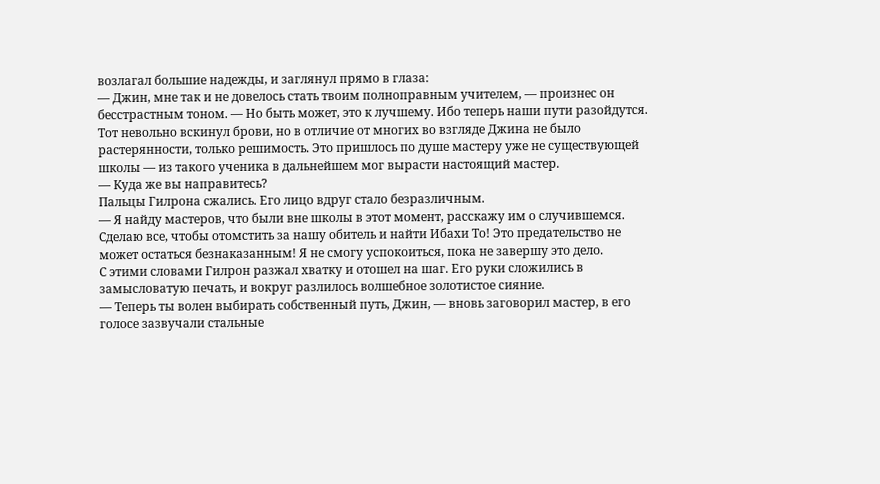возлагал большие надежды, и заглянул прямо в глаза:
— Джин, мне так и не довелось стать твоим полноправным учителем, — произнес он бесстрастным тоном. — Но быть может, это к лучшему. Ибо теперь наши пути разойдутся.
Тот невольно вскинул брови, но в отличие от многих во взгляде Джина не было растерянности, только решимость. Это пришлось по душе мастеру уже не существующей школы — из такого ученика в дальнейшем мог вырасти настоящий мастер.
— Куда же вы направитесь?
Пальцы Гилрона сжались. Его лицо вдруг стало безразличным.
— Я найду мастеров, что были вне школы в этот момент, расскажу им о случившемся. Сделаю все, чтобы отомстить за нашу обитель и найти Ибахи То! Это предательство не может остаться безнаказанным! Я не смогу успокоиться, пока не завершу это дело.
С этими словами Гилрон разжал хватку и отошел на шаг. Его руки сложились в замысловатую печать, и вокруг разлилось волшебное золотистое сияние.
— Теперь ты волен выбирать собственный путь, Джин, — вновь заговорил мастер, в его голосе зазвучали стальные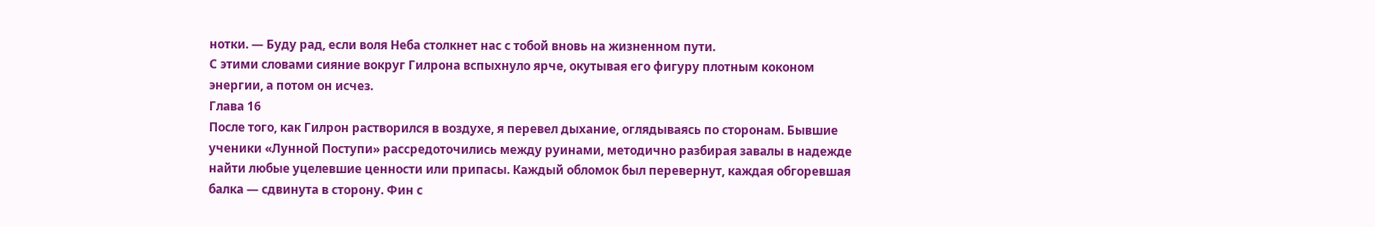нотки. — Буду рад, если воля Неба столкнет нас с тобой вновь на жизненном пути.
С этими словами сияние вокруг Гилрона вспыхнуло ярче, окутывая его фигуру плотным коконом энергии, а потом он исчез.
Глава 16
После того, как Гилрон растворился в воздухе, я перевел дыхание, оглядываясь по сторонам. Бывшие ученики «Лунной Поступи» рассредоточились между руинами, методично разбирая завалы в надежде найти любые уцелевшие ценности или припасы. Каждый обломок был перевернут, каждая обгоревшая балка — сдвинута в сторону. Фин с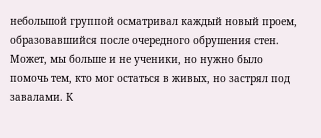небольшой группой осматривал каждый новый проем, образовавшийся после очередного обрушения стен.
Может, мы больше и не ученики, но нужно было помочь тем, кто мог остаться в живых, но застрял под завалами. К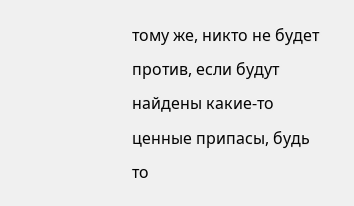тому же, никто не будет против, если будут найдены какие-то ценные припасы, будь то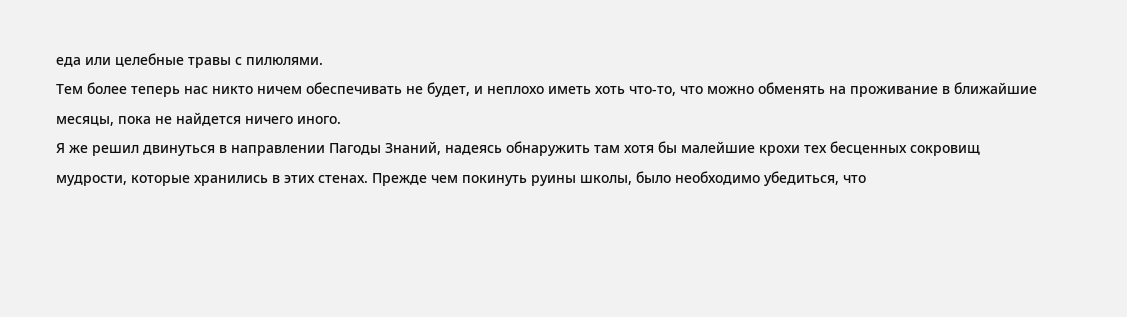еда или целебные травы с пилюлями.
Тем более теперь нас никто ничем обеспечивать не будет, и неплохо иметь хоть что-то, что можно обменять на проживание в ближайшие месяцы, пока не найдется ничего иного.
Я же решил двинуться в направлении Пагоды Знаний, надеясь обнаружить там хотя бы малейшие крохи тех бесценных сокровищ мудрости, которые хранились в этих стенах. Прежде чем покинуть руины школы, было необходимо убедиться, что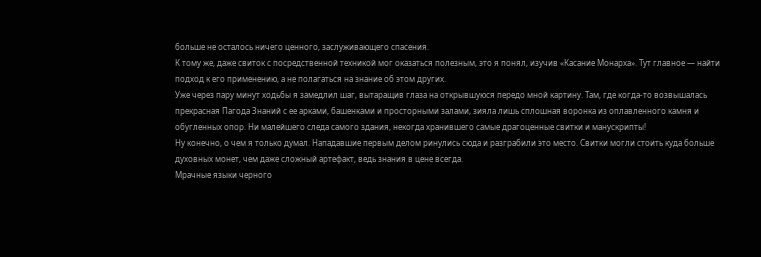больше не осталось ничего ценного, заслуживающего спасения.
К тому же, даже свиток с посредственной техникой мог оказаться полезным, это я понял, изучив «Касание Монарха». Тут главное — найти подход к его применению, а не полагаться на знание об этом других.
Уже через пару минут ходьбы я замедлил шаг, вытаращив глаза на открывшуюся передо мной картину. Там, где когда-то возвышалась прекрасная Пагода Знаний с ее арками, башенками и просторными залами, зияла лишь сплошная воронка из оплавленного камня и обугленных опор. Ни малейшего следа самого здания, некогда хранившего самые драгоценные свитки и манускрипты!
Ну конечно, о чем я только думал. Нападавшие первым делом ринулись сюда и разграбили это место. Свитки могли стоить куда больше духовных монет, чем даже сложный артефакт, ведь знания в цене всегда.
Мрачные языки черного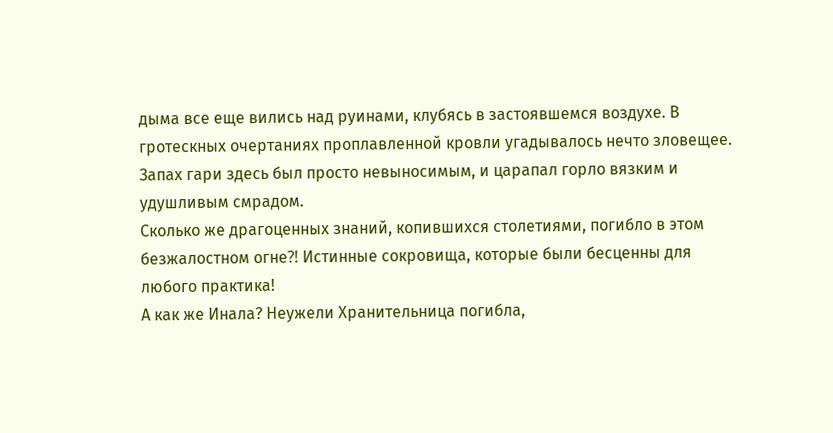дыма все еще вились над руинами, клубясь в застоявшемся воздухе. В гротескных очертаниях проплавленной кровли угадывалось нечто зловещее. Запах гари здесь был просто невыносимым, и царапал горло вязким и удушливым смрадом.
Сколько же драгоценных знаний, копившихся столетиями, погибло в этом безжалостном огне⁈ Истинные сокровища, которые были бесценны для любого практика!
А как же Инала? Неужели Хранительница погибла,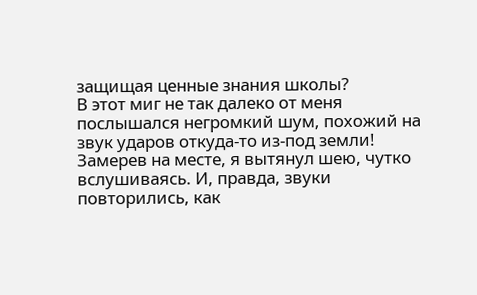защищая ценные знания школы?
В этот миг не так далеко от меня послышался негромкий шум, похожий на звук ударов откуда-то из-под земли! Замерев на месте, я вытянул шею, чутко вслушиваясь. И, правда, звуки повторились, как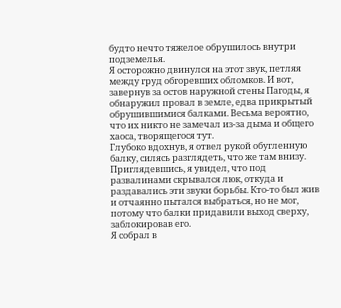будто нечто тяжелое обрушилось внутри подземелья.
Я осторожно двинулся на этот звук, петляя между груд обгоревших обломков. И вот, завернув за остов наружной стены Пагоды, я обнаружил провал в земле, едва прикрытый обрушившимися балками. Весьма вероятно, что их никто не замечал из-за дыма и общего хаоса, творящегося тут.
Глубоко вдохнув, я отвел рукой обугленную балку, силясь разглядеть, что же там внизу. Приглядевшись, я увидел, что под развалинами скрывался люк, откуда и раздавались эти звуки борьбы. Кто-то был жив и отчаянно пытался выбраться, но не мог, потому что балки придавили выход сверху, заблокировав его.
Я собрал в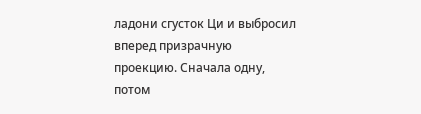ладони сгусток Ци и выбросил вперед призрачную проекцию. Сначала одну, потом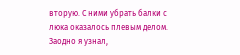вторую. С ними убрать балки с люка оказалось плевым делом.
Заодно я узнал,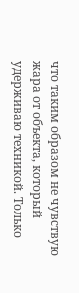что таким образом не чувствую жара от объекта, который удерживаю техникой. Только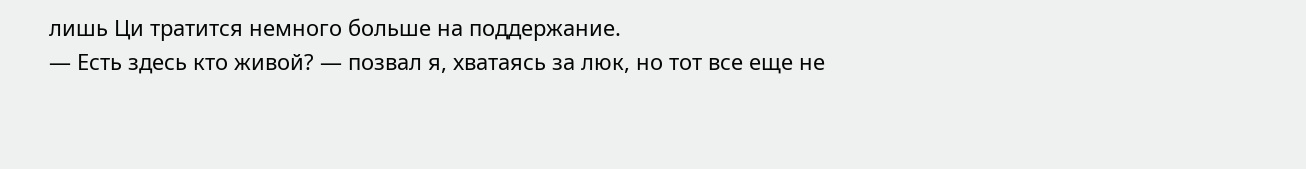лишь Ци тратится немного больше на поддержание.
— Есть здесь кто живой? — позвал я, хватаясь за люк, но тот все еще не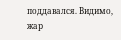поддавался. Видимо, жар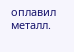оплавил металл.